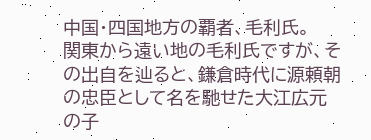中国・四国地方の覇者、毛利氏。
関東から遠い地の毛利氏ですが、その出自を辿ると、鎌倉時代に源頼朝の忠臣として名を馳せた大江広元の子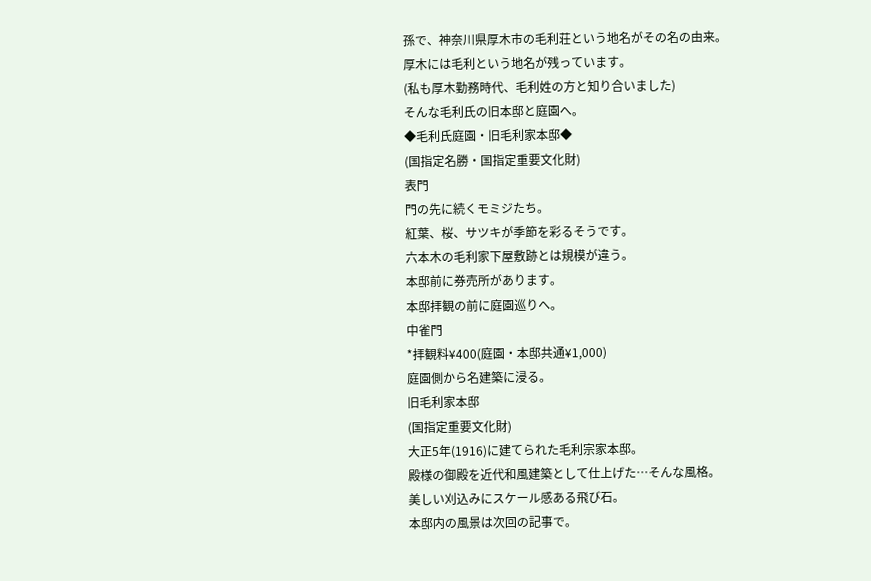孫で、神奈川県厚木市の毛利荘という地名がその名の由来。
厚木には毛利という地名が残っています。
(私も厚木勤務時代、毛利姓の方と知り合いました)
そんな毛利氏の旧本邸と庭園へ。
◆毛利氏庭園・旧毛利家本邸◆
(国指定名勝・国指定重要文化財)
表門
門の先に続くモミジたち。
紅葉、桜、サツキが季節を彩るそうです。
六本木の毛利家下屋敷跡とは規模が違う。
本邸前に券売所があります。
本邸拝観の前に庭園巡りへ。
中雀門
*拝観料¥400(庭園・本邸共通¥1,000)
庭園側から名建築に浸る。
旧毛利家本邸
(国指定重要文化財)
大正5年(1916)に建てられた毛利宗家本邸。
殿様の御殿を近代和風建築として仕上げた…そんな風格。
美しい刈込みにスケール感ある飛び石。
本邸内の風景は次回の記事で。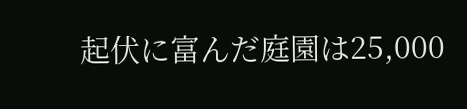起伏に富んだ庭園は25,000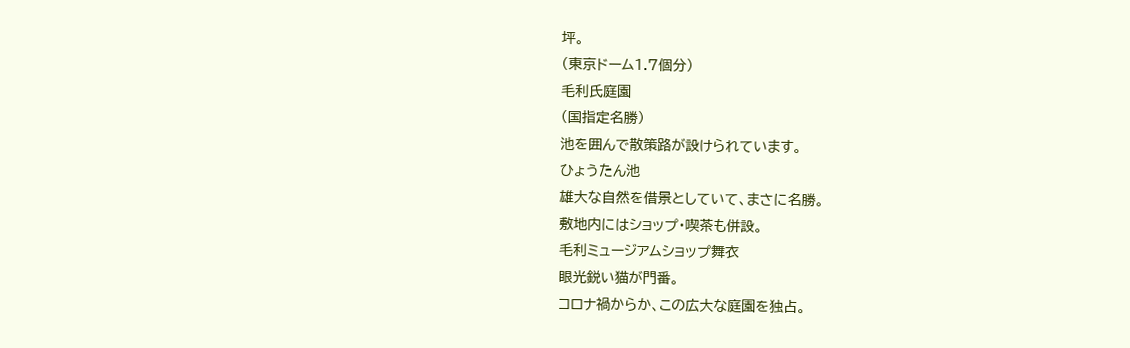坪。
(東京ドーム1.7個分)
毛利氏庭園
(国指定名勝)
池を囲んで散策路が設けられています。
ひょうたん池
雄大な自然を借景としていて、まさに名勝。
敷地内にはショップ・喫茶も併設。
毛利ミュージアムショップ舞衣
眼光鋭い猫が門番。
コロナ禍からか、この広大な庭園を独占。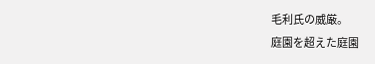毛利氏の威厳。
庭園を超えた庭園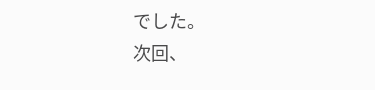でした。
次回、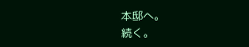本邸へ。
続く。